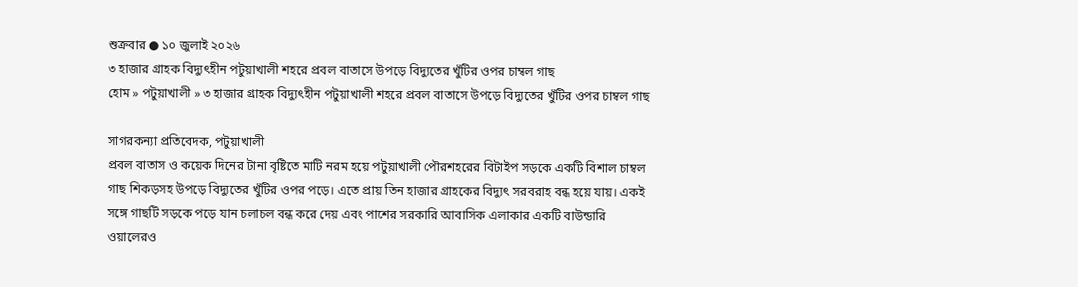শুক্রবার ● ১০ জুলাই ২০২৬
৩ হাজার গ্রাহক বিদ্যুৎহীন পটুয়াখালী শহরে প্রবল বাতাসে উপড়ে বিদ্যুতের খুঁটির ওপর চাম্বল গাছ
হোম » পটুয়াখালী » ৩ হাজার গ্রাহক বিদ্যুৎহীন পটুয়াখালী শহরে প্রবল বাতাসে উপড়ে বিদ্যুতের খুঁটির ওপর চাম্বল গাছ

সাগরকন্যা প্রতিবেদক, পটুয়াখালী
প্রবল বাতাস ও কয়েক দিনের টানা বৃষ্টিতে মাটি নরম হয়ে পটুয়াখালী পৌরশহরের বিটাইপ সড়কে একটি বিশাল চাম্বল গাছ শিকড়সহ উপড়ে বিদ্যুতের খুঁটির ওপর পড়ে। এতে প্রায় তিন হাজার গ্রাহকের বিদ্যুৎ সরবরাহ বন্ধ হয়ে যায়। একই সঙ্গে গাছটি সড়কে পড়ে যান চলাচল বন্ধ করে দেয় এবং পাশের সরকারি আবাসিক এলাকার একটি বাউন্ডারি ওয়ালেরও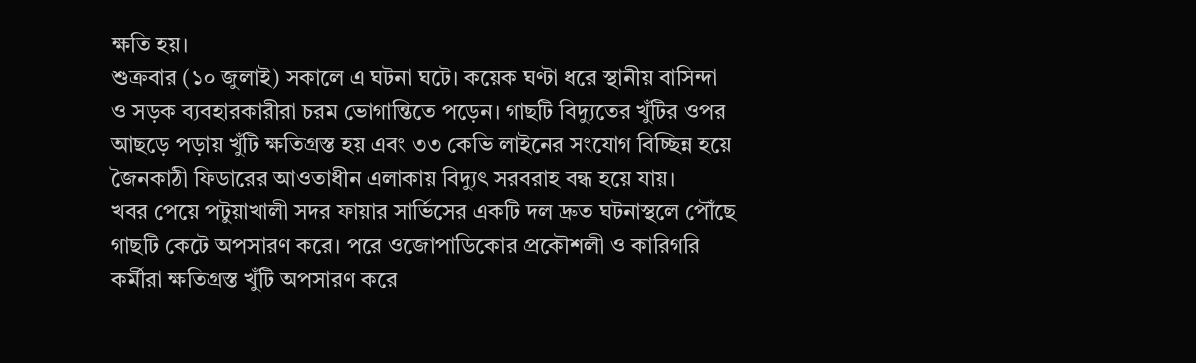ক্ষতি হয়।
শুক্রবার (১০ জুলাই) সকালে এ ঘটনা ঘটে। কয়েক ঘণ্টা ধরে স্থানীয় বাসিন্দা ও সড়ক ব্যবহারকারীরা চরম ভোগান্তিতে পড়েন। গাছটি বিদ্যুতের খুঁটির ওপর আছড়ে পড়ায় খুঁটি ক্ষতিগ্রস্ত হয় এবং ৩৩ কেভি লাইনের সংযোগ বিচ্ছিন্ন হয়ে জৈনকাঠী ফিডারের আওতাধীন এলাকায় বিদ্যুৎ সরবরাহ বন্ধ হয়ে যায়।
খবর পেয়ে পটুয়াখালী সদর ফায়ার সার্ভিসের একটি দল দ্রুত ঘটনাস্থলে পৌঁছে গাছটি কেটে অপসারণ করে। পরে ওজোপাডিকোর প্রকৌশলী ও কারিগরি কর্মীরা ক্ষতিগ্রস্ত খুঁটি অপসারণ করে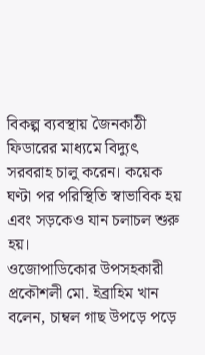বিকল্প ব্যবস্থায় জৈনকাঠী ফিডারের মাধ্যমে বিদ্যুৎ সরবরাহ চালু করেন। কয়েক ঘণ্টা পর পরিস্থিতি স্বাভাবিক হয় এবং সড়কেও যান চলাচল শুরু হয়।
ওজোপাডিকোর উপসহকারী প্রকৌশলী মো. ইব্রাহিম খান বলেন, চাম্বল গাছ উপড়ে পড়ে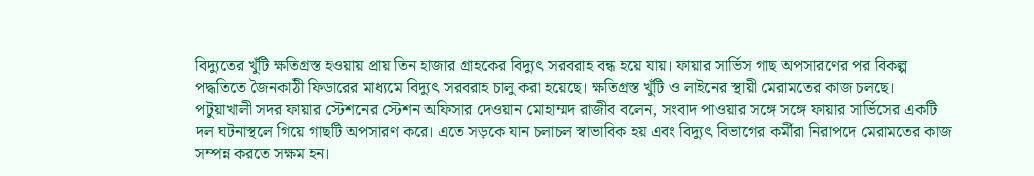বিদ্যুতের খুঁটি ক্ষতিগ্রস্ত হওয়ায় প্রায় তিন হাজার গ্রাহকের বিদ্যুৎ সরবরাহ বন্ধ হয়ে যায়। ফায়ার সার্ভিস গাছ অপসারণের পর বিকল্প পদ্ধতিতে জৈনকাঠী ফিডারের মাধ্যমে বিদ্যুৎ সরবরাহ চালু করা হয়েছে। ক্ষতিগ্রস্ত খুঁটি ও লাইনের স্থায়ী মেরামতের কাজ চলছে।
পটুয়াখালী সদর ফায়ার স্টেশনের স্টেশন অফিসার দেওয়ান মোহাম্মদ রাজীব বলেন, সংবাদ পাওয়ার সঙ্গে সঙ্গে ফায়ার সার্ভিসের একটি দল ঘটনাস্থলে গিয়ে গাছটি অপসারণ করে। এতে সড়কে যান চলাচল স্বাভাবিক হয় এবং বিদ্যুৎ বিভাগের কর্মীরা নিরাপদে মেরামতের কাজ সম্পন্ন করতে সক্ষম হন।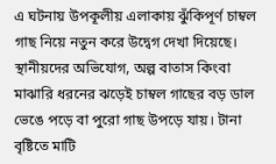এ ঘটনায় উপকূলীয় এলাকায় ঝুঁকিপূর্ণ চাম্বল গাছ নিয়ে নতুন করে উদ্বেগ দেখা দিয়েছে। স্থানীয়দের অভিযোগ, অল্প বাতাস কিংবা মাঝারি ধরনের ঝড়েই চাম্বল গাছের বড় ডাল ভেঙে পড়ে বা পুরো গাছ উপড়ে যায়। টানা বৃষ্টিতে মাটি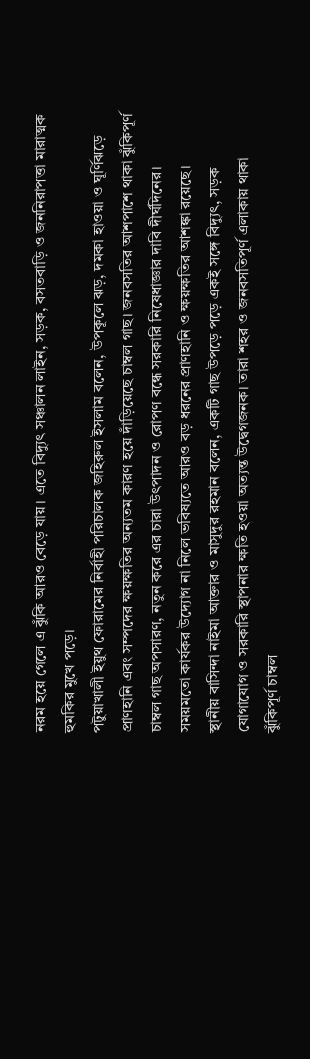নরম হয়ে গেলে এ ঝুঁকি আরও বেড়ে যায়। এতে বিদ্যুৎ সঞ্চালন লাইন, সড়ক, বসতবাড়ি ও জননিরাপত্তা মারাত্মক হুমকির মুখে পড়ে।
পটুয়াখালী ইয়ুথ ফোরামের নির্বাহী পরিচালক জহিরুল ইসলাম বলেন, উপকূলে ঝড়, দমকা হাওয়া ও ঘূর্ণিঝড়ে প্রাণহানি এবং সম্পদের ক্ষয়ক্ষতির অন্যতম কারণ হয়ে দাঁড়িয়েছে চাম্বল গাছ। জনবসতির আশপাশে থাকা ঝুঁকিপূর্ণ চাম্বল গাছ অপসারণ, নতুন করে এর চারা উৎপাদন ও রোপণ বন্ধে সরকারি নিষেধাজ্ঞার দাবি দীর্ঘদিনের। সময়মতো কার্যকর উদ্যোগ না নিলে ভবিষ্যতে আরও বড় ধরনের প্রাণহানি ও ক্ষয়ক্ষতির আশঙ্কা রয়েছে।
স্থানীয় বাসিন্দা নাইমা আক্তার ও মাসুদুর রহমান বলেন, একটি গাছ উপড়ে পড়ে একই সঙ্গে বিদ্যুৎ, সড়ক যোগাযোগ ও সরকারি স্থাপনার ক্ষতি হওয়া অত্যন্ত উদ্বেগজনক। তারা শহর ও জনবসতিপূর্ণ এলাকায় থাকা ঝুঁকিপূর্ণ চাম্বল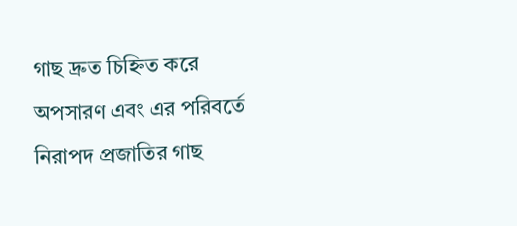গাছ দ্রুত চিহ্নিত করে অপসারণ এবং এর পরিবর্তে নিরাপদ প্রজাতির গাছ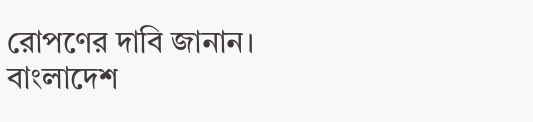রোপণের দাবি জানান।
বাংলাদেশ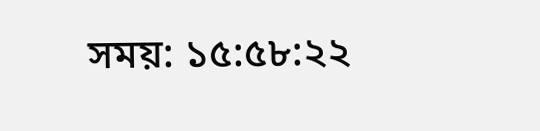সময়: ১৫:৫৮:২২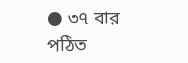● ৩৭ বার পঠিত